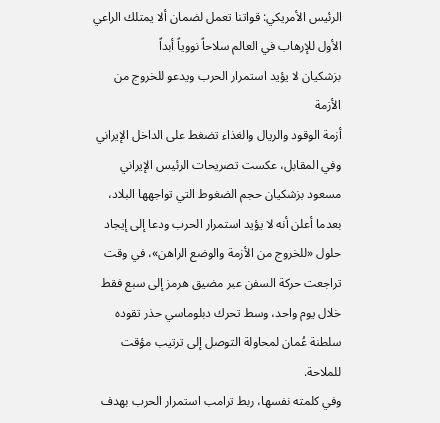الرئيس الأمريكي: قواتنا تعمل لضمان ألا يمتلك الراعي الأول للإرهاب في العالم سلاحاً نووياً أبداً
بزشكيان لا يؤيد استمرار الحرب ويدعو للخروج من الأزمة
أزمة الوقود والريال والغذاء تضغط على الداخل الإيراني
وفي المقابل، عكست تصريحات الرئيس الإيراني مسعود بزشكيان حجم الضغوط التي تواجهها البلاد، بعدما أعلن أنه لا يؤيد استمرار الحرب ودعا إلى إيجاد حلول «للخروج من الأزمة والوضع الراهن»، في وقت تراجعت حركة السفن عبر مضيق هرمز إلى سبع فقط خلال يوم واحد، وسط تحرك دبلوماسي حذر تقوده سلطنة عُمان لمحاولة التوصل إلى ترتيب مؤقت للملاحة.
وفي كلمته نفسها، ربط ترامب استمرار الحرب بهدف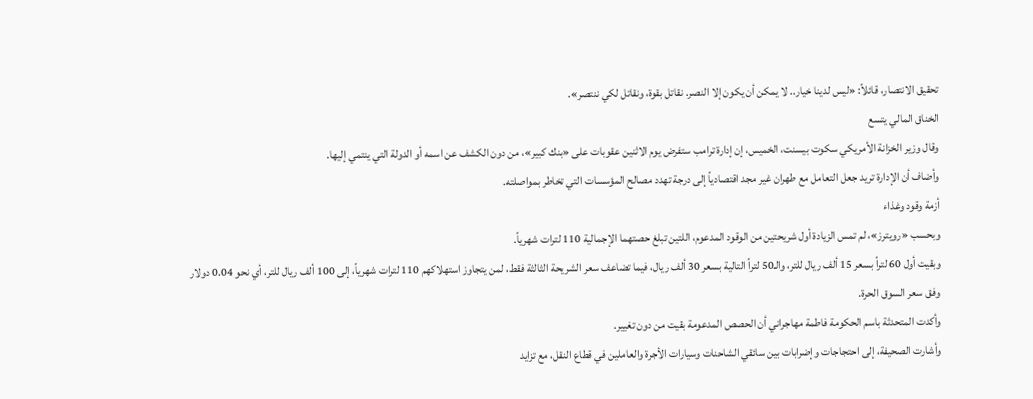تحقيق الانتصار، قائلاً: «ليس لدينا خيار.. لا يمكن أن يكون إلا النصر. نقاتل بقوة، ونقاتل لكي ننتصر».
الخناق المالي يتسع
وقال وزير الخزانة الأمريكي سكوت بيسنت، الخميس، إن إدارة ترامب ستفرض يوم الاثنين عقوبات على «بنك كبير»، من دون الكشف عن اسمه أو الدولة التي ينتمي إليها.
وأضاف أن الإدارة تريد جعل التعامل مع طهران غير مجد اقتصادياً إلى درجة تهدد مصالح المؤسسات التي تخاطر بمواصلته.
أزمة وقود وغذاء
وبحسب «رويترز»، لم تمس الزيادة أول شريحتين من الوقود المدعوم، اللتين تبلغ حصتهما الإجمالية 110 لترات شهرياً.
وبقيت أول 60 لتراً بسعر 15 ألف ريال للتر، والـ50 لتراً التالية بسعر 30 ألف ريال، فيما تضاعف سعر الشريحة الثالثة فقط، لمن يتجاوز استهلاكهم 110 لترات شهرياً، إلى 100 ألف ريال للتر، أي نحو 0.04 دولار وفق سعر السوق الحرة.
وأكدت المتحدثة باسم الحكومة فاطمة مهاجراني أن الحصص المدعومة بقيت من دون تغيير.
وأشارت الصحيفة، إلى احتجاجات وإضرابات بين سائقي الشاحنات وسيارات الأجرة والعاملين في قطاع النقل، مع تزايد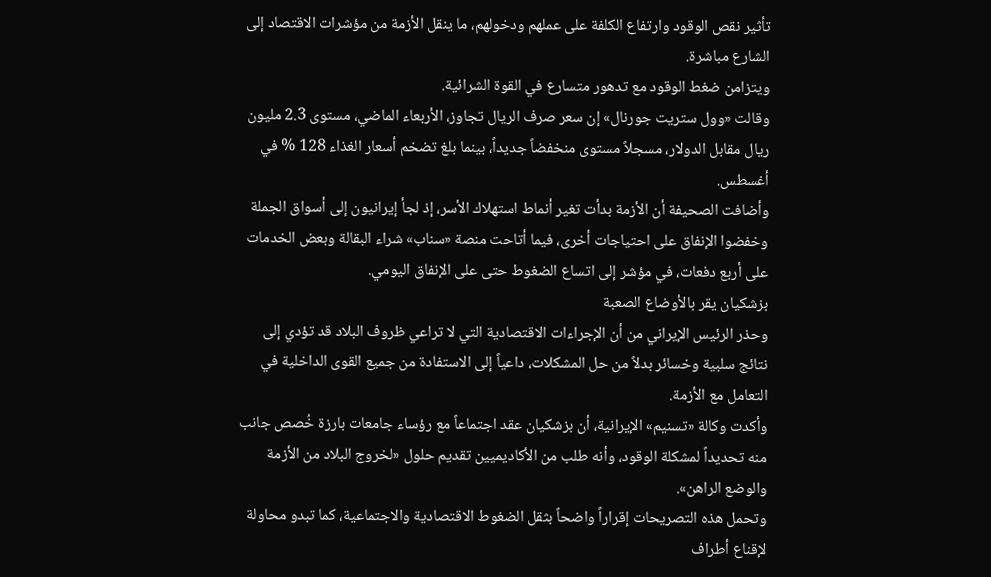تأثير نقص الوقود وارتفاع الكلفة على عملهم ودخولهم، ما ينقل الأزمة من مؤشرات الاقتصاد إلى الشارع مباشرة.
ويتزامن ضغط الوقود مع تدهور متسارع في القوة الشرائية.
وقالت «وول ستريت جورنال» إن سعر صرف الريال تجاوز، الأربعاء الماضي، مستوى 2.3 مليون ريال مقابل الدولار، مسجلاً مستوى منخفضاً جديداً، بينما بلغ تضخم أسعار الغذاء 128 % في أغسطس.
وأضافت الصحيفة أن الأزمة بدأت تغير أنماط استهلاك الأسر، إذ لجأ إيرانيون إلى أسواق الجملة وخفضوا الإنفاق على احتياجات أخرى، فيما أتاحت منصة «سناب» شراء البقالة وبعض الخدمات على أربع دفعات، في مؤشر إلى اتساع الضغوط حتى على الإنفاق اليومي.
بزشكيان يقر بالأوضاع الصعبة
وحذر الرئيس الإيراني من أن الإجراءات الاقتصادية التي لا تراعي ظروف البلاد قد تؤدي إلى نتائج سلبية وخسائر بدلاً من حل المشكلات، داعياً إلى الاستفادة من جميع القوى الداخلية في التعامل مع الأزمة.
وأكدت وكالة «تسنيم» الإيرانية، أن بزشكيان عقد اجتماعاً مع رؤساء جامعات بارزة خُصص جانب منه تحديداً لمشكلة الوقود، وأنه طلب من الأكاديميين تقديم حلول «لخروج البلاد من الأزمة والوضع الراهن».
وتحمل هذه التصريحات إقراراً واضحاً بثقل الضغوط الاقتصادية والاجتماعية، كما تبدو محاولة لإقناع أطراف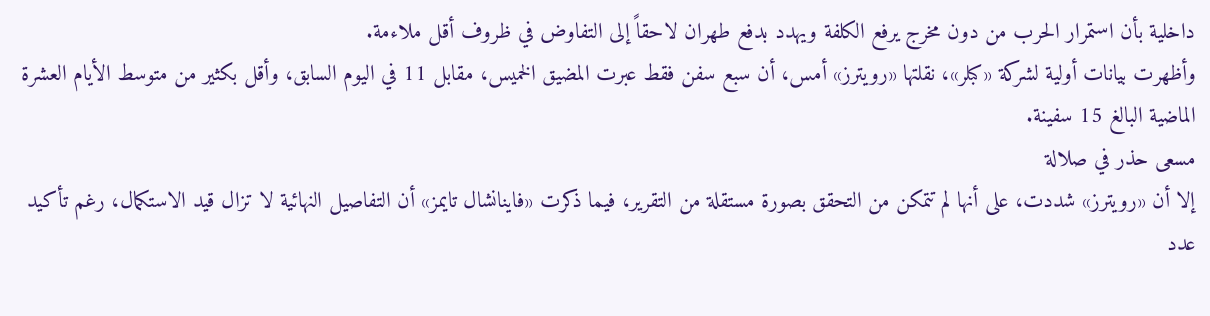داخلية بأن استمرار الحرب من دون مخرج يرفع الكلفة ويهدد بدفع طهران لاحقاً إلى التفاوض في ظروف أقل ملاءمة.
وأظهرت بيانات أولية لشركة «كبلر»، نقلتها «رويترز» أمس، أن سبع سفن فقط عبرت المضيق الخميس، مقابل 11 في اليوم السابق، وأقل بكثير من متوسط الأيام العشرة الماضية البالغ 15 سفينة.
مسعى حذر في صلالة
إلا أن «رويترز» شددت، على أنها لم تتمكن من التحقق بصورة مستقلة من التقرير، فيما ذكرت «فاينانشال تايمز» أن التفاصيل النهائية لا تزال قيد الاستكمال، رغم تأكيد عدد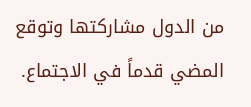من الدول مشاركتها وتوقع المضي قدماً في الاجتماع.